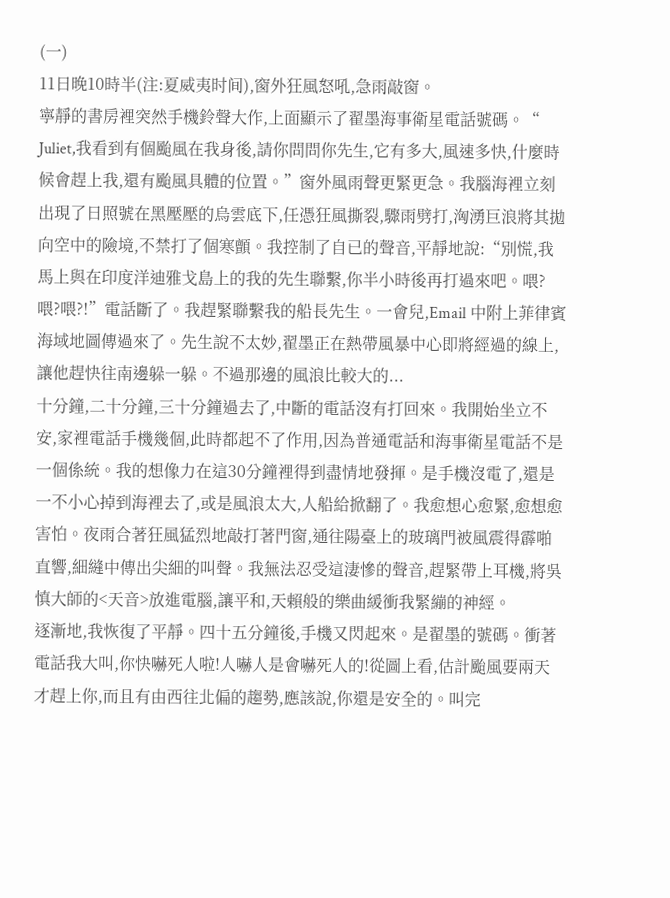(一)
11日晚10時半(注:夏威夷时间),窗外狂風怒吼,急雨敲窗。
寧靜的書房裡突然手機鈴聲大作,上面顯示了翟墨海事衛星電話號碼。“ Juliet,我看到有個颱風在我身後,請你問問你先生,它有多大,風速多快,什麼時候會趕上我,還有颱風具體的位置。”窗外風雨聲更緊更急。我腦海裡立刻出現了日照號在黑壓壓的烏雲底下,任憑狂風撕裂,驟雨劈打,洶湧巨浪將其拋向空中的險境,不禁打了個寒顫。我控制了自已的聲音,平靜地說:“別慌,我馬上與在印度洋迪雅戈島上的我的先生聯繫,你半小時後再打過來吧。喂?喂?喂?!”電話斷了。我趕緊聯繫我的船長先生。一會兒,Email 中附上菲律賓海域地圖傳過來了。先生說不太妙,翟墨正在熱帶風暴中心即將經過的線上,讓他趕快往南邊躲一躲。不過那邊的風浪比較大的...
十分鐘,二十分鐘,三十分鐘過去了,中斷的電話沒有打回來。我開始坐立不安,家裡電話手機幾個,此時都起不了作用,因為普通電話和海事衛星電話不是一個係統。我的想像力在這30分鐘裡得到盡情地發揮。是手機沒電了,還是一不小心掉到海裡去了,或是風浪太大,人船給掀翻了。我愈想心愈緊,愈想愈害怕。夜雨合著狂風猛烈地敲打著門窗,通往陽臺上的玻璃門被風震得霹啪直響,細縫中傳出尖細的叫聲。我無法忍受這淒慘的聲音,趕緊帶上耳機,將吳慎大師的<天音>放進電腦,讓平和,天賴般的樂曲緩衝我緊繃的神經。
逐漸地,我恢復了平靜。四十五分鐘後,手機又閃起來。是翟墨的號碼。衝著電話我大叫,你快嚇死人啦!人嚇人是會嚇死人的!從圖上看,估計颱風要兩天才趕上你,而且有由西往北偏的趨勢,應該說,你還是安全的。叫完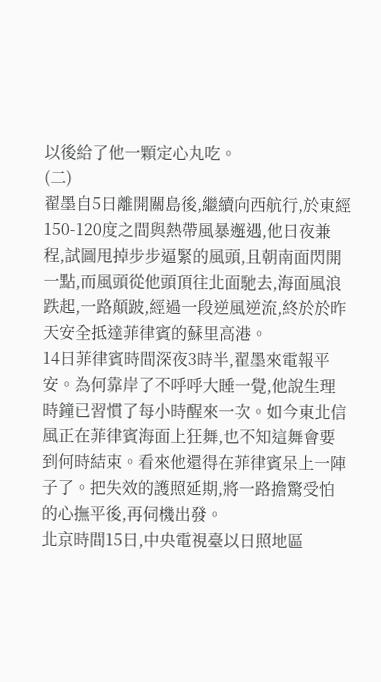以後給了他一顆定心丸吃。
(二)
翟墨自5日離開關島後,繼續向西航行,於東經150-120度之間與熱帶風暴邂遇,他日夜兼程,試圖甩掉步步逼緊的風頭,且朝南面閃開一點,而風頭從他頭頂往北面馳去,海面風浪跌起,一路顛跛,經過一段逆風逆流,終於於昨天安全抵達菲律賓的蘇里高港。
14日菲律賓時間深夜3時半,翟墨來電報平安。為何靠岸了不呼呼大睡一覺,他說生理時鐘已習慣了每小時醒來一次。如今東北信風正在菲律賓海面上狂舞,也不知這舞會要到何時結束。看來他還得在菲律賓呆上一陣子了。把失效的護照延期,將一路擔驚受怕的心撫平後,再伺機出發。
北京時間15日,中央電視臺以日照地區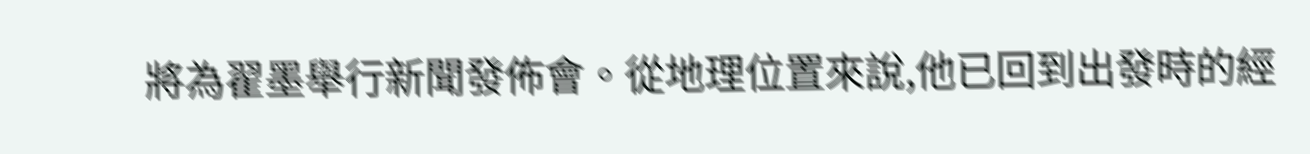將為翟墨舉行新聞發佈會。從地理位置來說,他已回到出發時的經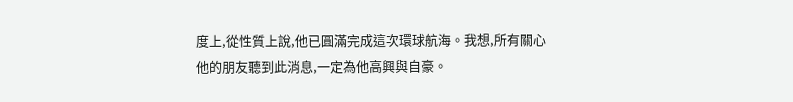度上,從性質上說,他已圓滿完成這次環球航海。我想,所有關心他的朋友聽到此消息,一定為他高興與自豪。